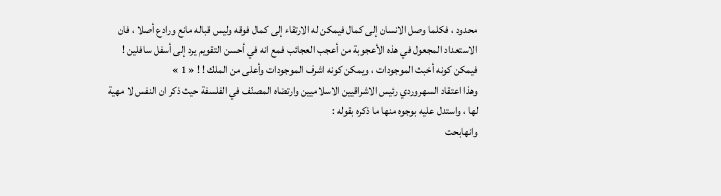محدود ، فكلما وصل الانسان إلى كمال فيمكن له الارتقاء إلى كمال فوقه وليس قباله مانع ورادع أصلا ، فان الاستعداد المجعول في هذه الأعجوبة من أعجب العجائب فمع انه في أحسن التقويم يرد إلى أسفل سافلين ! فيمكن كونه أخبث الموجودات ، ويمكن كونه اشرف الموجودات وأعلى من الملك ! ! « 1 »
وهذا اعتقاد السهروردي رئيس الاشراقيين الاسلاميين وارتضاه المصنّف في الفلسفة حيث ذكر ان النفس لا مهية لها ، واستدل عليه بوجوه منها ما ذكره بقوله :
وانهابحت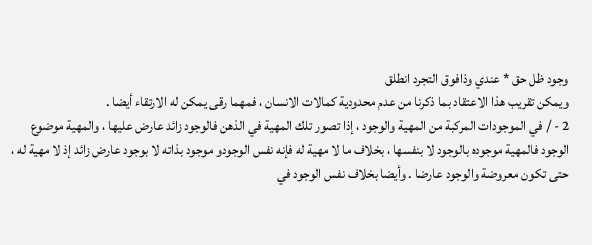وجود ظل حق * عندي وذافوق التجرد انطلق
ويمكن تقريب هذا الاعتقاد بما ذكرنا من عدم محدودية كمالات الانسان ، فمهما رقى يمكن له الارتقاء أيضا .
2 - / في الموجودات المركبة من المهية والوجود ، إذا تصور تلك المهية في الذهن فالوجود زائد عارض عليها ، والمهية موضوع الوجود فالمهية موجوده بالوجود لا بنفسها ، بخلاف ما لا مهية له فإنه نفس الوجودو موجود بذاته لا بوجود عارض زائد إذ لا مهية له ، حتى تكون معروضة والوجود عارضا . وأيضا بخلاف نفس الوجود في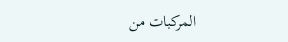المركبات من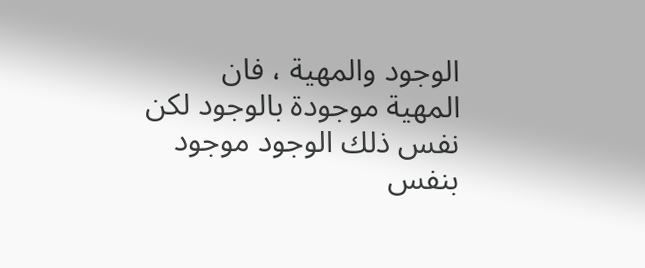الوجود والمهية ، فان المهية موجودة بالوجود لكن نفس ذلك الوجود موجود بنفس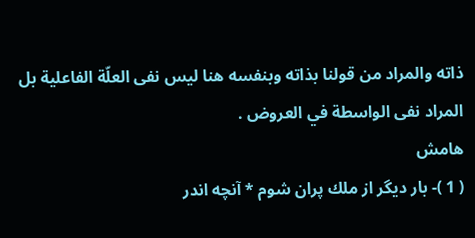ذاته والمراد من قولنا بذاته وبنفسه هنا ليس نفى العلّة الفاعلية بل المراد نفى الواسطة في العروض .
هامش
( 1 )- بار ديگر از ملك پران شوم * آنچه اندر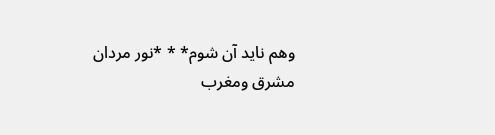وهم نايد آن شوم* * *نور مردان مشرق ومغرب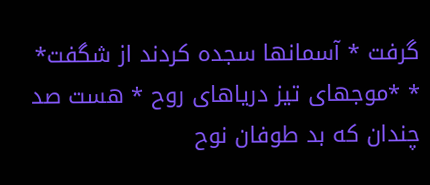گرفت * آسمانها سجده كردند از شگفت* * *موجهاى تيز درياهاى روح * هست صد چندان كه بد طوفان نوح